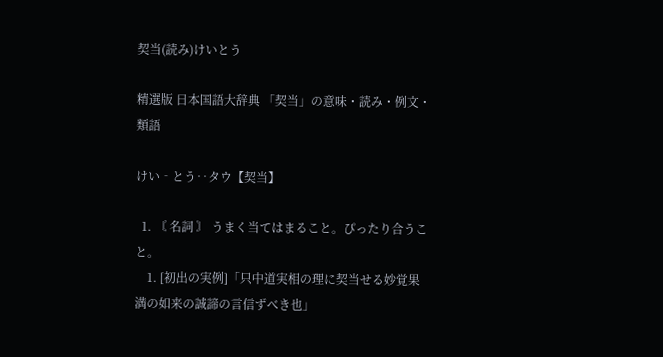契当(読み)けいとう

精選版 日本国語大辞典 「契当」の意味・読み・例文・類語

けい‐とう‥タウ【契当】

  1. 〘 名詞 〙 うまく当てはまること。ぴったり合うこと。
    1. [初出の実例]「只中道実相の理に契当せる妙覚果満の如来の誠諦の言信ずべき也」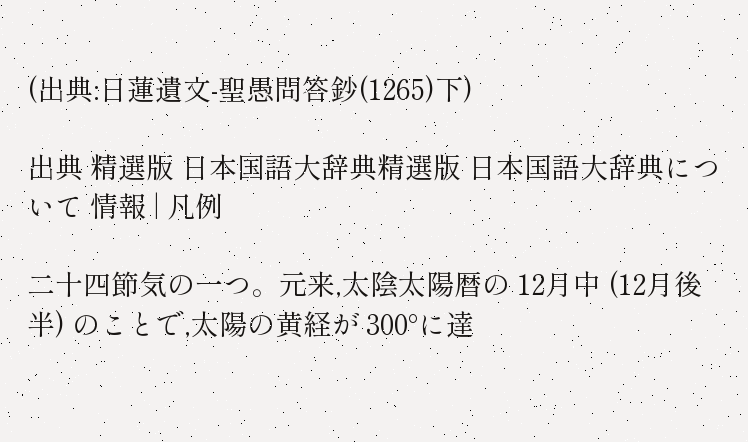(出典:日蓮遺文‐聖愚問答鈔(1265)下)

出典 精選版 日本国語大辞典精選版 日本国語大辞典について 情報 | 凡例

二十四節気の一つ。元来,太陰太陽暦の 12月中 (12月後半) のことで,太陽の黄経が 300°に達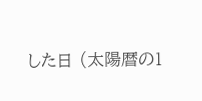した日 (太陽暦の1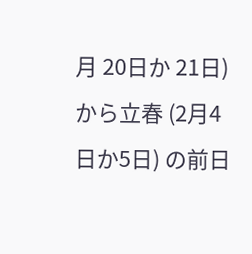月 20日か 21日) から立春 (2月4日か5日) の前日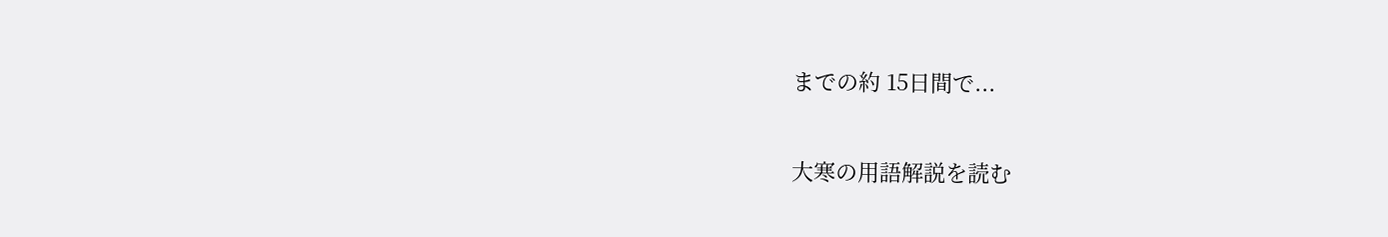までの約 15日間で...

大寒の用語解説を読む